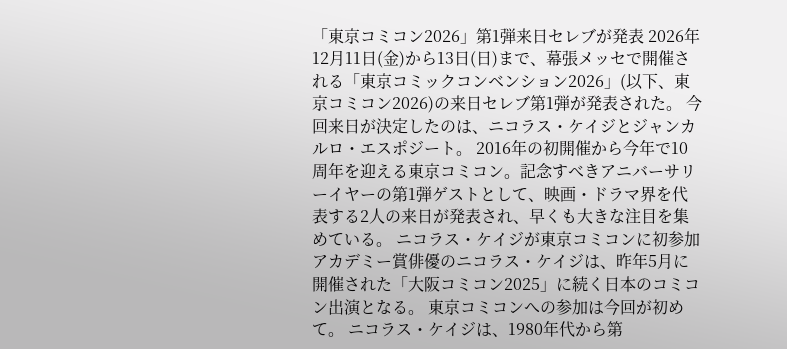「東京コミコン2026」第1弾来日セレブが発表 2026年12月11日(金)から13日(日)まで、幕張メッセで開催される「東京コミックコンベンション2026」(以下、東京コミコン2026)の来日セレブ第1弾が発表された。 今回来日が決定したのは、ニコラス・ケイジとジャンカルロ・エスポジート。 2016年の初開催から今年で10周年を迎える東京コミコン。記念すべきアニバーサリーイヤーの第1弾ゲストとして、映画・ドラマ界を代表する2人の来日が発表され、早くも大きな注目を集めている。 ニコラス・ケイジが東京コミコンに初参加 アカデミー賞俳優のニコラス・ケイジは、昨年5月に開催された「大阪コミコン2025」に続く日本のコミコン出演となる。 東京コミコンへの参加は今回が初めて。 ニコラス・ケイジは、1980年代から第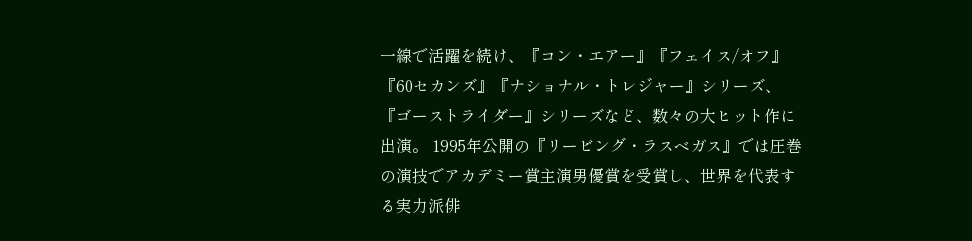一線で活躍を続け、『コン・エアー』『フェイス/オフ』『60セカンズ』『ナショナル・トレジャー』シリーズ、『ゴーストライダー』シリーズなど、数々の大ヒット作に出演。 1995年公開の『リービング・ラスベガス』では圧巻の演技でアカデミー賞主演男優賞を受賞し、世界を代表する実力派俳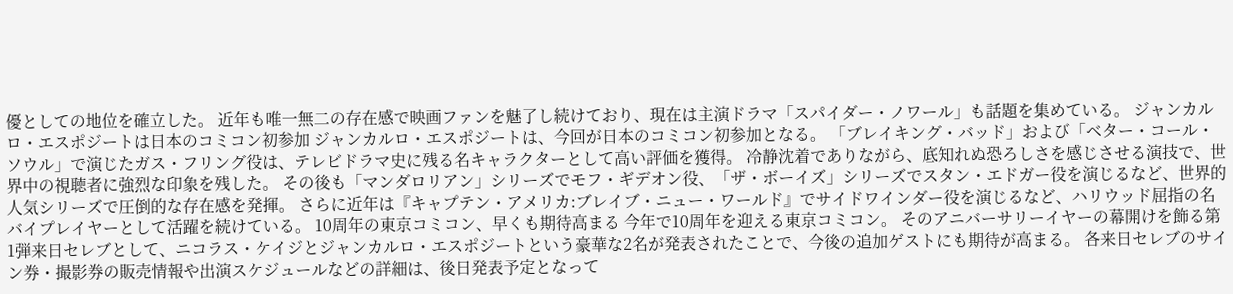優としての地位を確立した。 近年も唯一無二の存在感で映画ファンを魅了し続けており、現在は主演ドラマ「スパイダー・ノワール」も話題を集めている。 ジャンカルロ・エスポジートは日本のコミコン初参加 ジャンカルロ・エスポジートは、今回が日本のコミコン初参加となる。 「ブレイキング・バッド」および「ベター・コール・ソウル」で演じたガス・フリング役は、テレビドラマ史に残る名キャラクターとして高い評価を獲得。 冷静沈着でありながら、底知れぬ恐ろしさを感じさせる演技で、世界中の視聴者に強烈な印象を残した。 その後も「マンダロリアン」シリーズでモフ・ギデオン役、「ザ・ボーイズ」シリーズでスタン・エドガー役を演じるなど、世界的人気シリーズで圧倒的な存在感を発揮。 さらに近年は『キャプテン・アメリカ:ブレイブ・ニュー・ワールド』でサイドワインダー役を演じるなど、ハリウッド屈指の名バイプレイヤーとして活躍を続けている。 10周年の東京コミコン、早くも期待高まる 今年で10周年を迎える東京コミコン。 そのアニバーサリーイヤーの幕開けを飾る第1弾来日セレブとして、ニコラス・ケイジとジャンカルロ・エスポジートという豪華な2名が発表されたことで、今後の追加ゲストにも期待が高まる。 各来日セレブのサイン券・撮影券の販売情報や出演スケジュールなどの詳細は、後日発表予定となって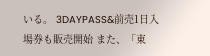いる。 3DAYPASS&前売1日入場券も販売開始 また、「東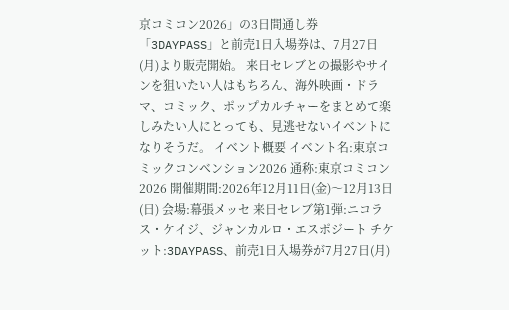京コミコン2026」の3日間通し券「3DAYPASS」と前売1日入場券は、7月27日(月)より販売開始。 来日セレブとの撮影やサインを狙いたい人はもちろん、海外映画・ドラマ、コミック、ポップカルチャーをまとめて楽しみたい人にとっても、見逃せないイベントになりそうだ。 イベント概要 イベント名:東京コミックコンベンション2026 通称:東京コミコン2026 開催期間:2026年12月11日(金)〜12月13日(日) 会場:幕張メッセ 来日セレブ第1弾:ニコラス・ケイジ、ジャンカルロ・エスポジート チケット:3DAYPASS、前売1日入場券が7月27日(月)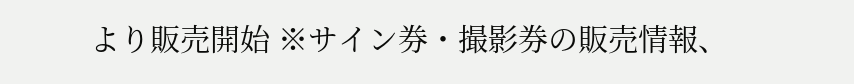より販売開始 ※サイン券・撮影券の販売情報、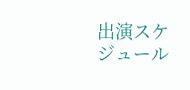出演スケジュール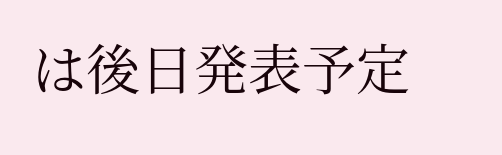は後日発表予定